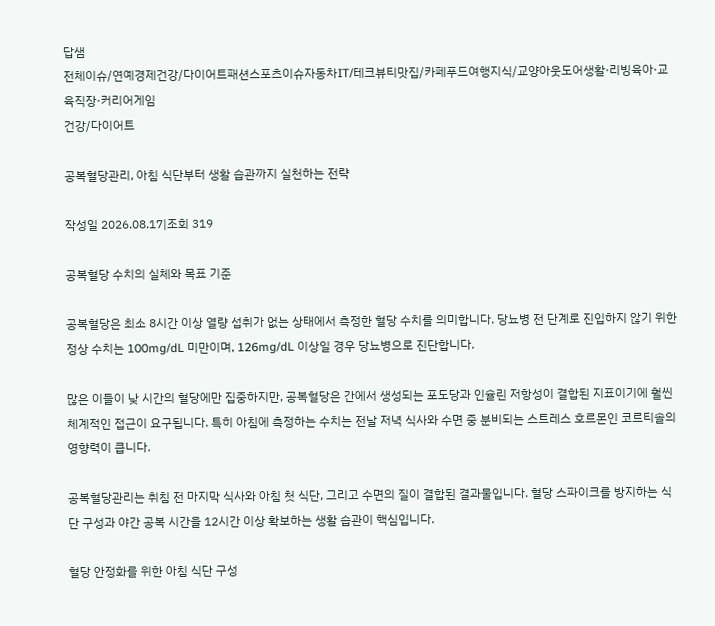답샘
전체이슈/연예경제건강/다이어트패션스포츠이슈자동차IT/테크뷰티맛집/카페푸드여행지식/교양아웃도어생활·리빙육아·교육직장·커리어게임
건강/다이어트

공복혈당관리, 아침 식단부터 생활 습관까지 실천하는 전략

작성일 2026.08.17|조회 319

공복혈당 수치의 실체와 목표 기준

공복혈당은 최소 8시간 이상 열량 섭취가 없는 상태에서 측정한 혈당 수치를 의미합니다. 당뇨병 전 단계로 진입하지 않기 위한 정상 수치는 100mg/dL 미만이며, 126mg/dL 이상일 경우 당뇨병으로 진단합니다.

많은 이들이 낮 시간의 혈당에만 집중하지만, 공복혈당은 간에서 생성되는 포도당과 인슐린 저항성이 결합된 지표이기에 훨씬 체계적인 접근이 요구됩니다. 특히 아침에 측정하는 수치는 전날 저녁 식사와 수면 중 분비되는 스트레스 호르몬인 코르티솔의 영향력이 큽니다.

공복혈당관리는 취침 전 마지막 식사와 아침 첫 식단, 그리고 수면의 질이 결합된 결과물입니다. 혈당 스파이크를 방지하는 식단 구성과 야간 공복 시간을 12시간 이상 확보하는 생활 습관이 핵심입니다.

혈당 안정화를 위한 아침 식단 구성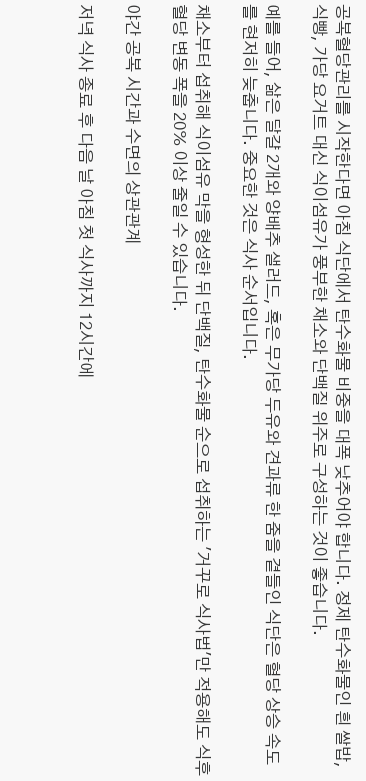공복혈당관리를 시작한다면 아침 식단에서 탄수화물 비중을 대폭 낮추어야 합니다. 정제 탄수화물인 흰 쌀밥, 식빵, 가당 요거트 대신 식이섬유가 풍부한 채소와 단백질 위주로 구성하는 것이 좋습니다.

예를 들어, 삶은 달걀 2개와 양배추 샐러드, 혹은 무가당 두유와 견과류 한 줌을 곁들인 식단은 혈당 상승 속도를 현저히 늦춥니다. 중요한 것은 식사 순서입니다.

채소부터 섭취해 식이섬유 막을 형성한 뒤 단백질, 탄수화물 순으로 섭취하는 '거꾸로 식사법'만 적용해도 식후 혈당 변동 폭을 20% 이상 줄일 수 있습니다.

야간 공복 시간과 수면의 상관관계

저녁 식사 종료 후 다음 날 아침 첫 식사까지 12시간에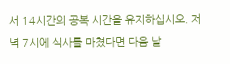서 14시간의 공복 시간을 유지하십시오. 저녁 7시에 식사를 마쳤다면 다음 날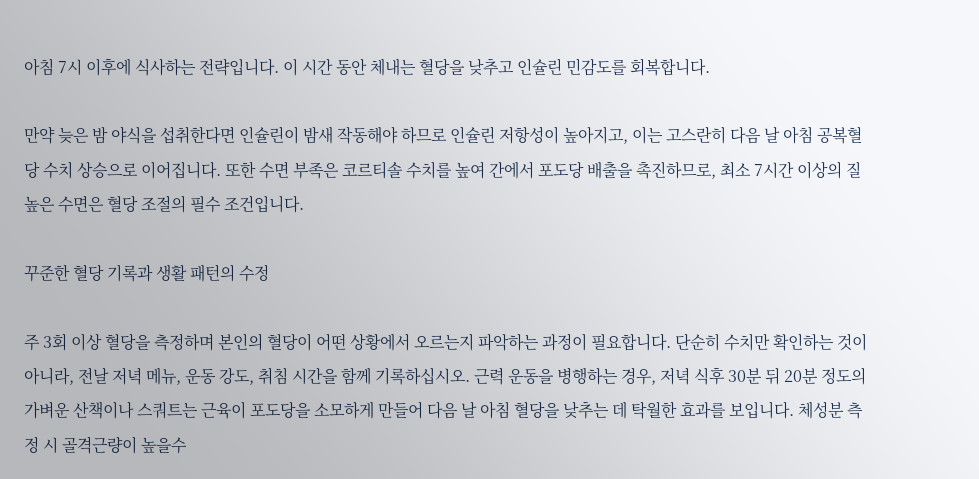아침 7시 이후에 식사하는 전략입니다. 이 시간 동안 체내는 혈당을 낮추고 인슐린 민감도를 회복합니다.

만약 늦은 밤 야식을 섭취한다면 인슐린이 밤새 작동해야 하므로 인슐린 저항성이 높아지고, 이는 고스란히 다음 날 아침 공복혈당 수치 상승으로 이어집니다. 또한 수면 부족은 코르티솔 수치를 높여 간에서 포도당 배출을 촉진하므로, 최소 7시간 이상의 질 높은 수면은 혈당 조절의 필수 조건입니다.

꾸준한 혈당 기록과 생활 패턴의 수정

주 3회 이상 혈당을 측정하며 본인의 혈당이 어떤 상황에서 오르는지 파악하는 과정이 필요합니다. 단순히 수치만 확인하는 것이 아니라, 전날 저녁 메뉴, 운동 강도, 취침 시간을 함께 기록하십시오. 근력 운동을 병행하는 경우, 저녁 식후 30분 뒤 20분 정도의 가벼운 산책이나 스쿼트는 근육이 포도당을 소모하게 만들어 다음 날 아침 혈당을 낮추는 데 탁월한 효과를 보입니다. 체성분 측정 시 골격근량이 높을수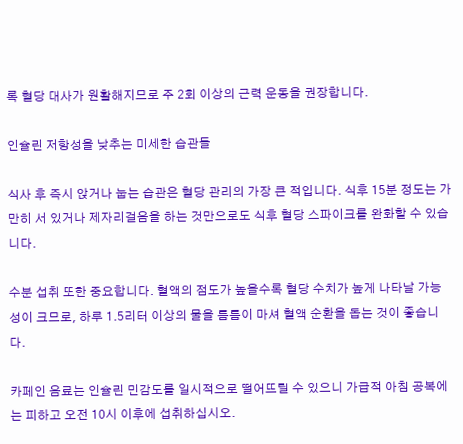록 혈당 대사가 원활해지므로 주 2회 이상의 근력 운동을 권장합니다.

인슐린 저항성을 낮추는 미세한 습관들

식사 후 즉시 앉거나 눕는 습관은 혈당 관리의 가장 큰 적입니다. 식후 15분 정도는 가만히 서 있거나 제자리걸음을 하는 것만으로도 식후 혈당 스파이크를 완화할 수 있습니다.

수분 섭취 또한 중요합니다. 혈액의 점도가 높을수록 혈당 수치가 높게 나타날 가능성이 크므로, 하루 1.5리터 이상의 물을 틈틈이 마셔 혈액 순환을 돕는 것이 좋습니다.

카페인 음료는 인슐린 민감도를 일시적으로 떨어뜨릴 수 있으니 가급적 아침 공복에는 피하고 오전 10시 이후에 섭취하십시오.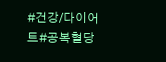#건강/다이어트#공복혈당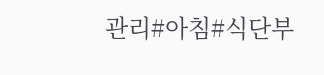관리#아침#식단부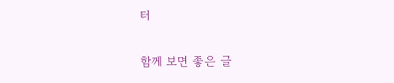터

함께 보면 좋은 글